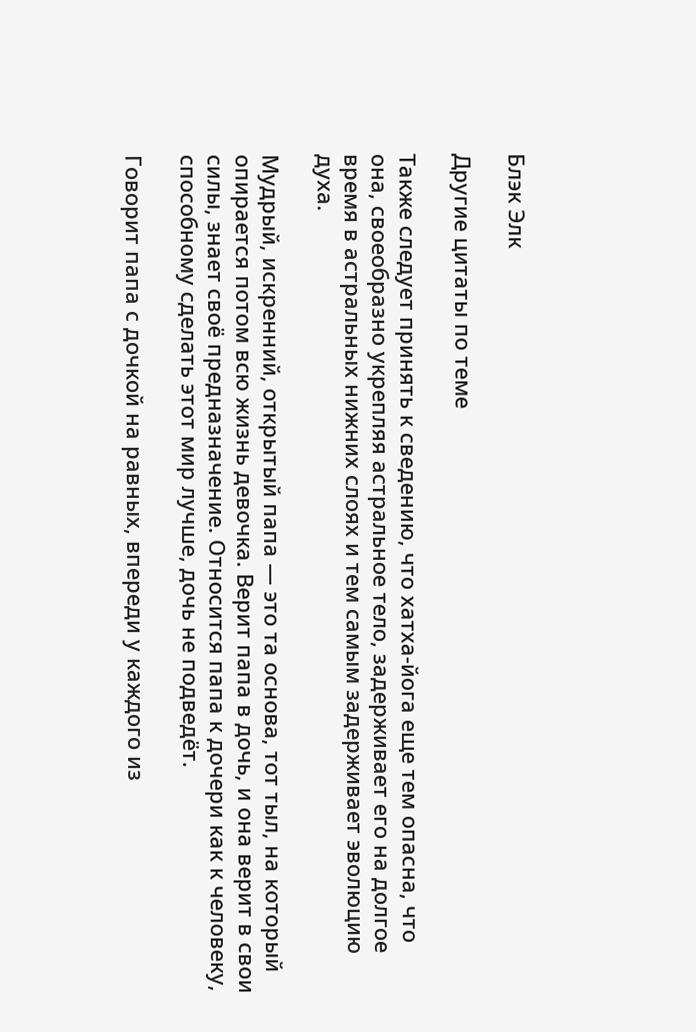Блэк Элк

Другие цитаты по теме

Также следует принять к сведению, что хатха-йога еще тем опасна, что она, своеобразно укрепляя астральное тело, задерживает его на долгое время в астральных нижних слоях и тем самым задерживает эволюцию духа.

Мудрый, искренний, открытый папа — это та основа, тот тыл, на который опирается потом всю жизнь девочка. Верит папа в дочь, и она верит в свои силы, знает своё предназначение. Относится папа к дочери как к человеку, способному сделать этот мир лучше, дочь не подведёт.

Говорит папа с дочкой на равных, впереди у каждого из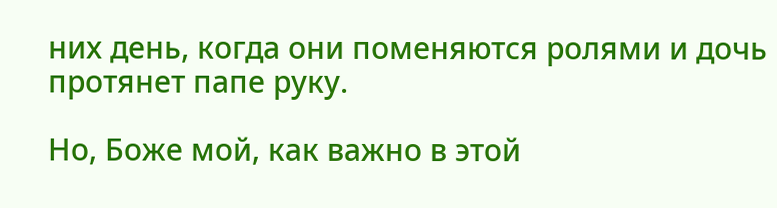них день, когда они поменяются ролями и дочь протянет папе руку.

Но, Боже мой, как важно в этой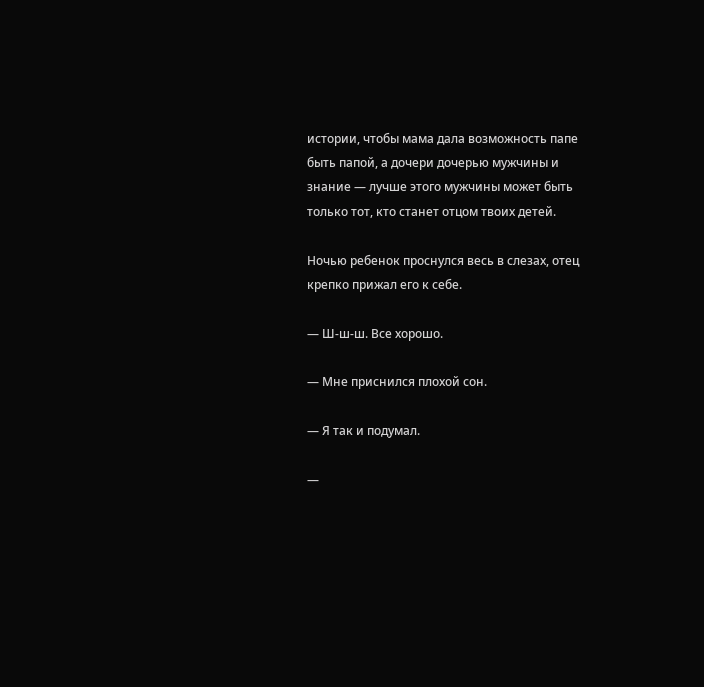истории, чтобы мама дала возможность папе быть папой, а дочери дочерью мужчины и знание — лучше этого мужчины может быть только тот, кто станет отцом твоих детей.

Ночью ребенок проснулся весь в слезах, отец крепко прижал его к себе.

— Ш-ш-ш. Все хорошо.

— Мне приснился плохой сон.

— Я так и подумал.

—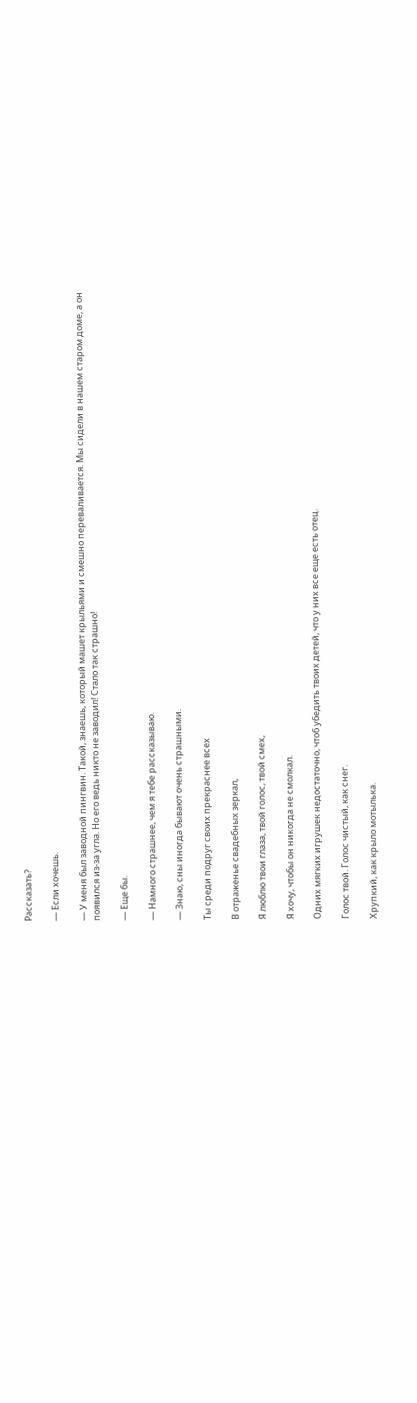Рассказать?

— Если хочешь.

— У меня был заводной пингвин. Такой, знаешь, который машет крыльями и смешно переваливается. Мы сидели в нашем старом доме, а он появился из-за угла. Но его ведь никто не заводил! Стало так страшно!

— Еще бы.

— Намного страшнее, чем я тебе рассказываю.

— Знаю, сны иногда бывают очень страшными.

Ты среди подруг своих прекраснее всех

В отраженье свадебных зеркал,

Я люблю твои глаза, твой голос, твой смех,

Я хочу, чтобы он никогда не смолкал.

Одних мягких игрушек недостаточно, чтоб убедить твоих детей, что у них все еще есть отец.

Голос твой. Голос чистый, как снег.

Хрупкий, как крыло мотылька.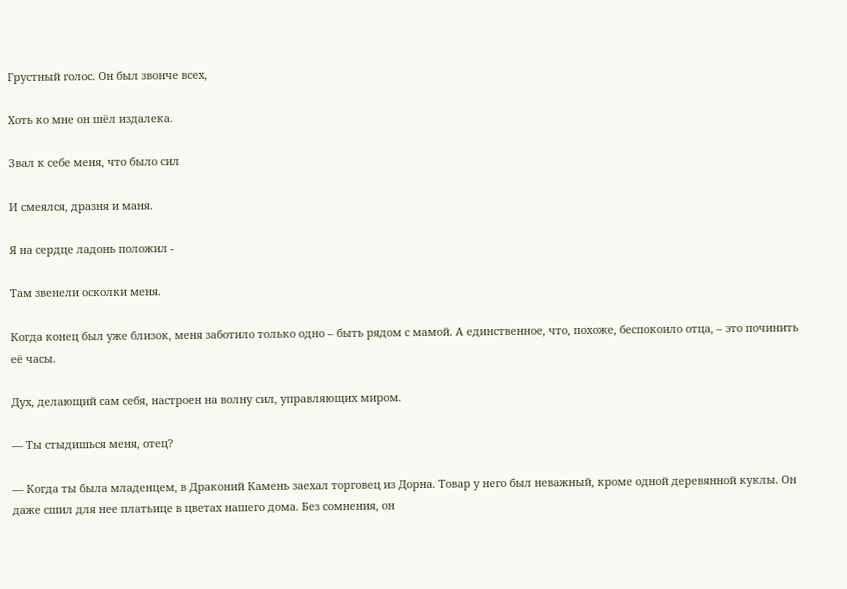Грустный голос. Он был звонче всех,

Хоть ко мне он шёл издалека.

Звал к себе меня, что было сил

И смеялся, дразня и маня.

Я на сердце ладонь положил -

Там звенели осколки меня.

Когда конец был уже близок, меня заботило только одно – быть рядом с мамой. А единственное, что, похоже, беспокоило отца, – это починить её часы.

Дух, делающий сам себя, настроен на волну сил, управляющих миром.

— Ты стыдишься меня, отец?

— Когда ты была младенцем, в Драконий Камень заехал торговец из Дорна. Товар у него был неважный, кроме одной деревянной куклы. Он даже сшил для нее платьице в цветах нашего дома. Без сомнения, он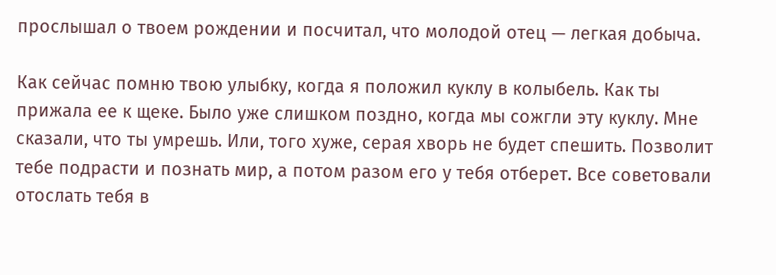прослышал о твоем рождении и посчитал, что молодой отец — легкая добыча.

Как сейчас помню твою улыбку, когда я положил куклу в колыбель. Как ты прижала ее к щеке. Было уже слишком поздно, когда мы сожгли эту куклу. Мне сказали, что ты умрешь. Или, того хуже, серая хворь не будет спешить. Позволит тебе подрасти и познать мир, а потом разом его у тебя отберет. Все советовали отослать тебя в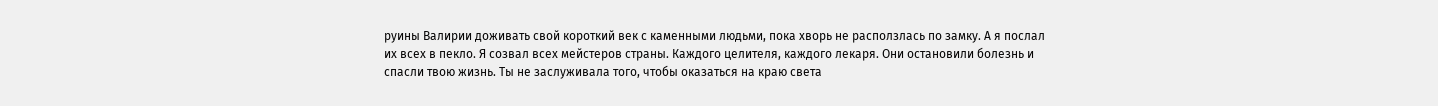руины Валирии доживать свой короткий век с каменными людьми, пока хворь не расползлась по замку. А я послал их всех в пекло. Я созвал всех мейстеров страны. Каждого целителя, каждого лекаря. Они остановили болезнь и спасли твою жизнь. Ты не заслуживала того, чтобы оказаться на краю света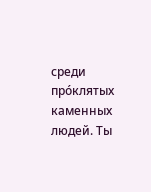среди прóклятых каменных людей. Ты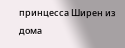принцесса Ширен из дома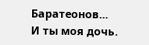Баратеонов... И ты моя дочь.